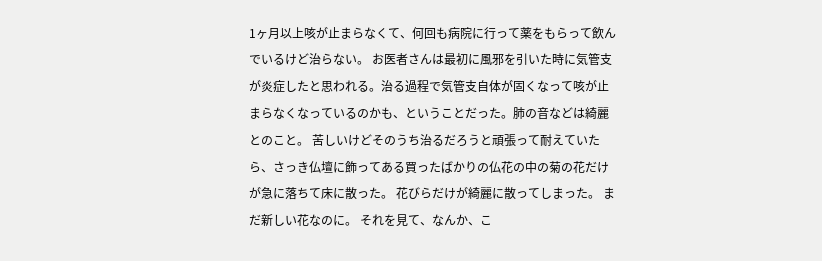1ヶ月以上咳が止まらなくて、何回も病院に行って薬をもらって飲んでいるけど治らない。 お医者さんは最初に風邪を引いた時に気管支が炎症したと思われる。治る過程で気管支自体が固くなって咳が止まらなくなっているのかも、ということだった。肺の音などは綺麗とのこと。 苦しいけどそのうち治るだろうと頑張って耐えていたら、さっき仏壇に飾ってある買ったばかりの仏花の中の菊の花だけが急に落ちて床に散った。 花びらだけが綺麗に散ってしまった。 まだ新しい花なのに。 それを見て、なんか、こ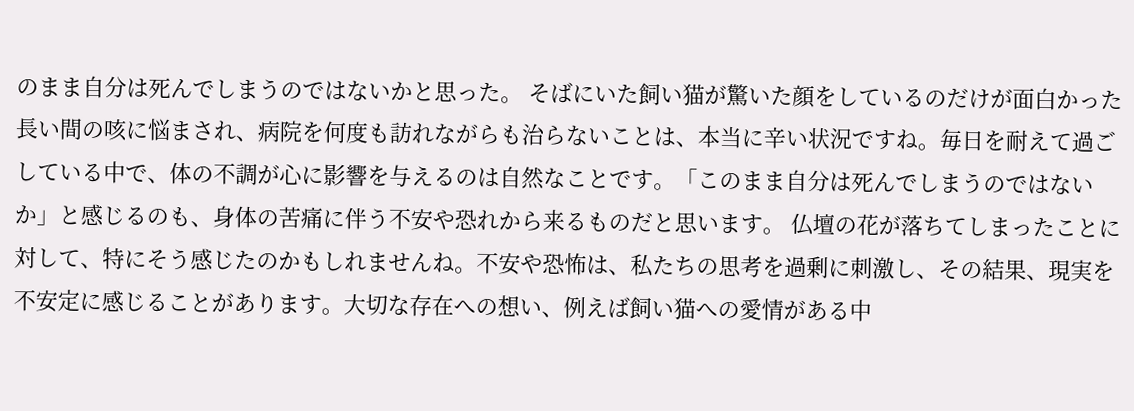のまま自分は死んでしまうのではないかと思った。 そばにいた飼い猫が驚いた顔をしているのだけが面白かった
長い間の咳に悩まされ、病院を何度も訪れながらも治らないことは、本当に辛い状況ですね。毎日を耐えて過ごしている中で、体の不調が心に影響を与えるのは自然なことです。「このまま自分は死んでしまうのではないか」と感じるのも、身体の苦痛に伴う不安や恐れから来るものだと思います。 仏壇の花が落ちてしまったことに対して、特にそう感じたのかもしれませんね。不安や恐怖は、私たちの思考を過剰に刺激し、その結果、現実を不安定に感じることがあります。大切な存在への想い、例えば飼い猫への愛情がある中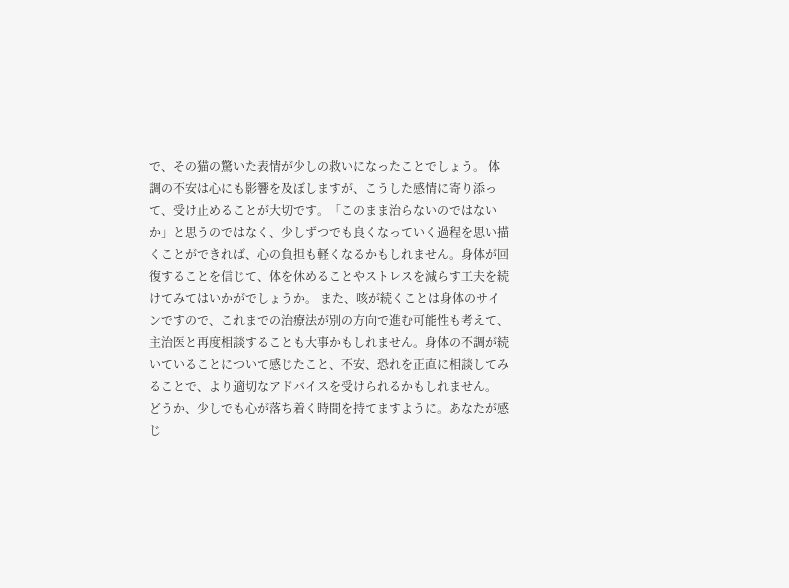で、その猫の驚いた表情が少しの救いになったことでしょう。 体調の不安は心にも影響を及ぼしますが、こうした感情に寄り添って、受け止めることが大切です。「このまま治らないのではないか」と思うのではなく、少しずつでも良くなっていく過程を思い描くことができれば、心の負担も軽くなるかもしれません。身体が回復することを信じて、体を休めることやストレスを減らす工夫を続けてみてはいかがでしょうか。 また、咳が続くことは身体のサインですので、これまでの治療法が別の方向で進む可能性も考えて、主治医と再度相談することも大事かもしれません。身体の不調が続いていることについて感じたこと、不安、恐れを正直に相談してみることで、より適切なアドバイスを受けられるかもしれません。 どうか、少しでも心が落ち着く時間を持てますように。あなたが感じ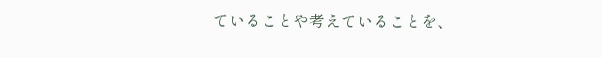ていることや考えていることを、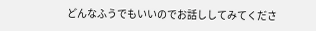どんなふうでもいいのでお話ししてみてくださ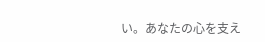い。あなたの心を支え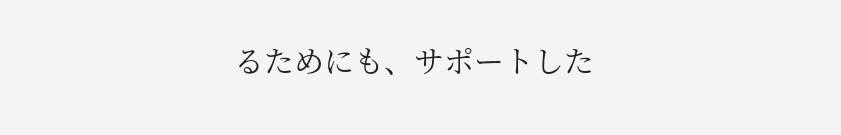るためにも、サポートした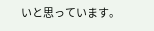いと思っています。